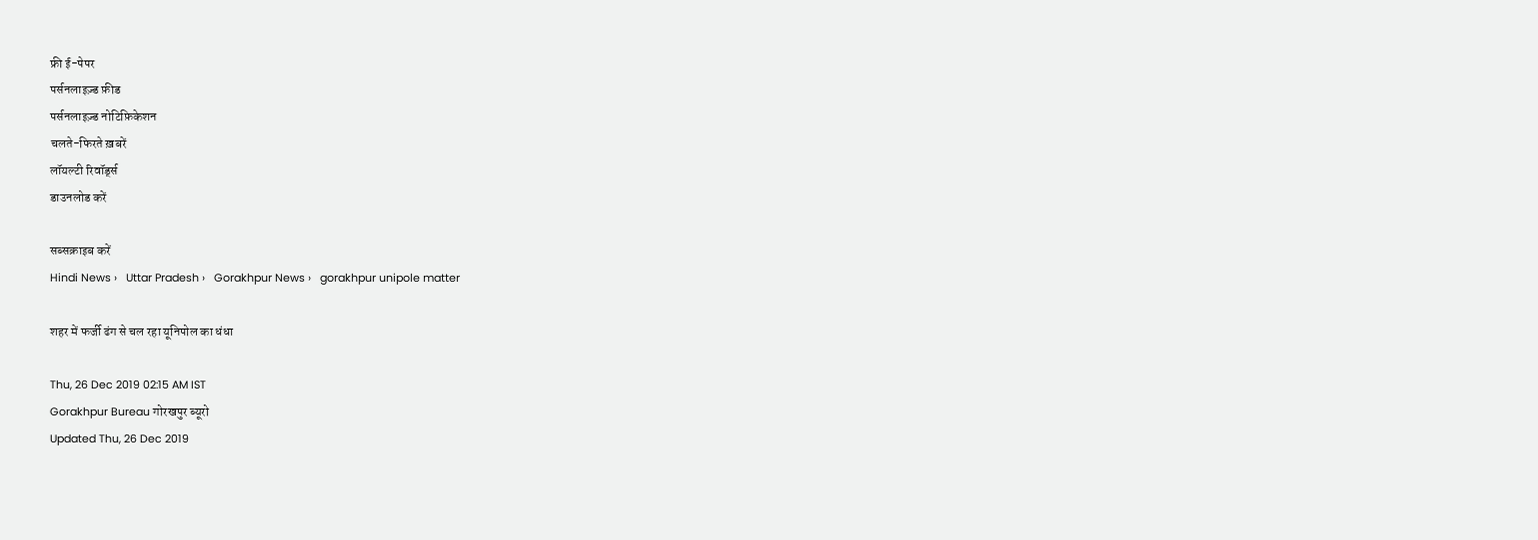फ्री ई-पेपर
पर्सनलाइज़्ड फ़ीड
पर्सनलाइज़्ड नोटिफ़िकेशन
चलते-फिरते ख़बरें
लॉयल्टी रिवॉर्ड्स
डाउनलोड करें

सब्सक्राइब करें
Hindi News ›   Uttar Pradesh ›   Gorakhpur News ›   gorakhpur unipole matter

शहर में फर्जी ढंग से चल रहा यूनिपोल का धंधा

Thu, 26 Dec 2019 02:15 AM IST
Gorakhpur Bureau गोरखपुर ब्यूरो
Updated Thu, 26 Dec 2019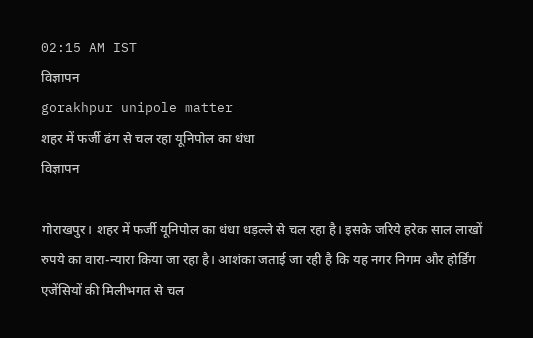02:15 AM IST
विज्ञापन
gorakhpur unipole matter
शहर में फर्जी ढंग से चल रहा यूनिपोल का धंधा
विज्ञापन

गोराखपुर। शहर में फर्जी यूनिपोल का धंधा धड़ल्ले से चल रहा है। इसके जरिये हरेक साल लाखों रुपये का वारा-न्यारा किया जा रहा है। आशंका जताई जा रही है कि यह नगर निगम और होर्डिंग एजेंसियों की मिलीभगत से चल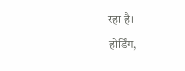रहा है।
होर्डिंग,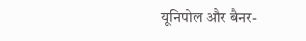यूनिपोल और बैनर-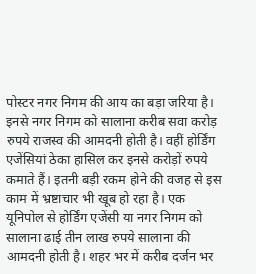पोस्टर नगर निगम की आय का बड़ा जरिया है। इनसे नगर निगम को सालाना करीब सवा करोड़ रुपये राजस्व की आमदनी होती है। वहीं होर्डिंग एजेंसियां ठेका हासिल कर इनसे करोड़ों रुपये कमाते हैं। इतनी बड़ी रकम होने की वजह से इस काम में भ्रष्टाचार भी खूब हो रहा है। एक यूनिपोल से होर्डिंग एजेंसी या नगर निगम को सालाना ढाई तीन लाख रुपये सालाना की आमदनी होती है। शहर भर में करीब दर्जन भर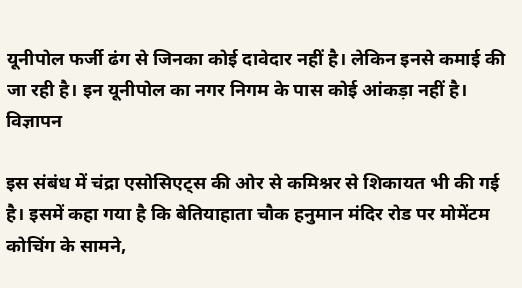यूनीपोल फर्जी ढंग से जिनका कोई दावेदार नहीं है। लेकिन इनसे कमाई की जा रही है। इन यूनीपोल का नगर निगम के पास कोई आंकड़ा नहीं है।
विज्ञापन

इस संबंध में चंद्रा एसोसिएट्स की ओर से कमिश्नर से शिकायत भी की गई है। इसमें कहा गया है कि बेतियाहाता चौक हनुमान मंदिर रोड पर मोमेंटम कोचिंग के सामने,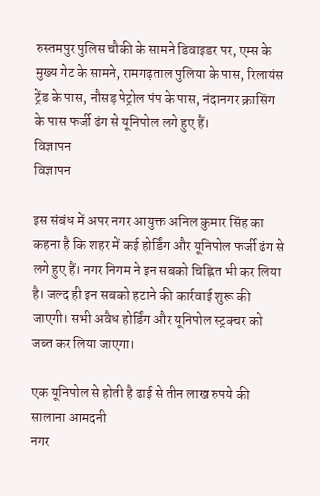रुस्तमपुर पुलिस चौकी के सामने डिवाइडर पर, एम्स के मुख्य गेट के सामने, रामगढ़ताल पुलिया के पास, रिलायंस ट्रेंड के पास, नौसड़ पेट्रोल पंप के पास, नंदानगर क्रासिंग के पास फर्जी ढंग से यूनिपोल लगे हुए हैं।
विज्ञापन
विज्ञापन

इस संबंध में अपर नगर आयुक्त अनिल कुमार सिंह का कहना है कि शहर में कई होर्डिंग और यूनिपोल फर्जी ढंग से लगे हुए हैं। नगर निगम ने इन सबको चिह्नित भी कर लिया है। जल्द ही इन सबको हटाने की कार्रवाई शुरू की जाएगी। सभी अवैध होर्डिंग और यूनिपोल स्ट्रक्चर को जब्त कर लिया जाएगा।

एक यूनिपोल से होती है ढाई से तीन लाख रुपये की सालाना आमदनी
नगर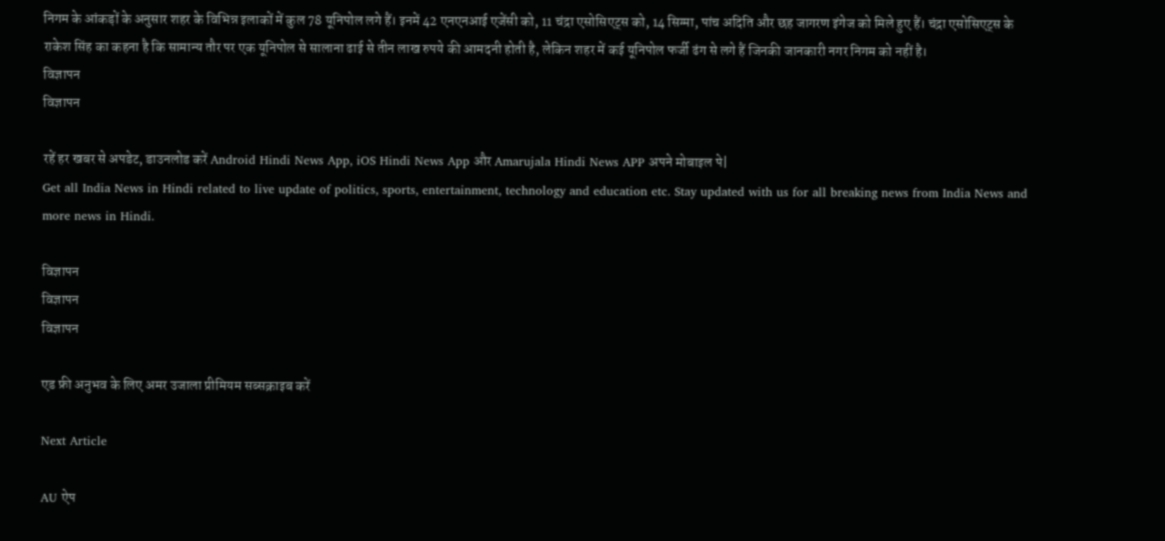निगम के आंकड़ों के अनुसार शहर के विभिन्न इलाकों में कुल 78 यूनिपोल लगे हैं। इनमें 42 एनएनआई एजेंसी को, 11 चंद्रा एसोसिएट्स को, 14 सिग्मा, पांच अदिति और छह जागरण इंगेज को मिले हुए हैं। चंद्रा एसोसिएट्स के राकेश सिंह का कहना है कि सामान्य तौर पर एक यूनिपोल से सालाना ढाई से तीन लाख रुपये की आमदनी होती है, लेकिन शहर में कई यूनिपोल फर्जी ढंग से लगे हैं जिनकी जानकारी नगर निगम को नहीं है।
विज्ञापन
विज्ञापन

रहें हर खबर से अपडेट, डाउनलोड करें Android Hindi News App, iOS Hindi News App और Amarujala Hindi News APP अपने मोबाइल पे|
Get all India News in Hindi related to live update of politics, sports, entertainment, technology and education etc. Stay updated with us for all breaking news from India News and more news in Hindi.

विज्ञापन
विज्ञापन
विज्ञापन

एड फ्री अनुभव के लिए अमर उजाला प्रीमियम सब्सक्राइब करें

Next Article

AU ऐप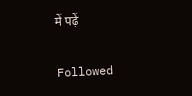में पढ़ें

Followed